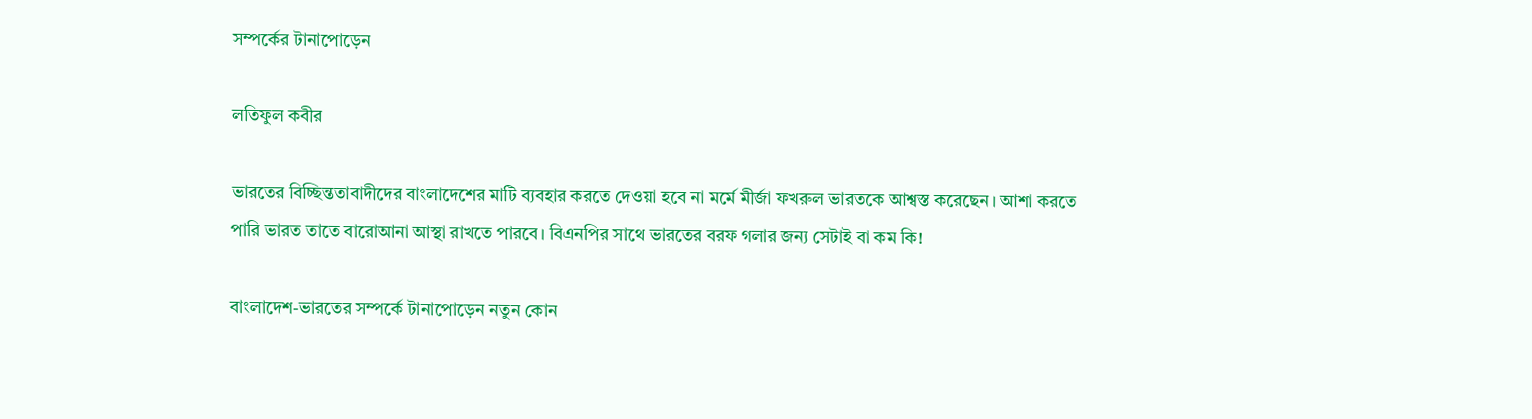সম্পর্কের টানাপোড়েন

লতিফুল কবীর

ভারতের বিচ্ছিন্ততাবাদীদের বাংলাদেশের মাটি ব্যবহার করতে দেওয়া হবে না মর্মে মীর্জা ফখরুল ভারতকে আশ্বস্ত করেছেন। আশা করতে পারি ভারত তাতে বারোআনা আস্থা রাখতে পারবে। বিএনপির সাথে ভারতের বরফ গলার জন্য সেটাই বা কম কি!

বাংলাদেশ-ভারতের সম্পর্কে টানাপোড়েন নতুন কোন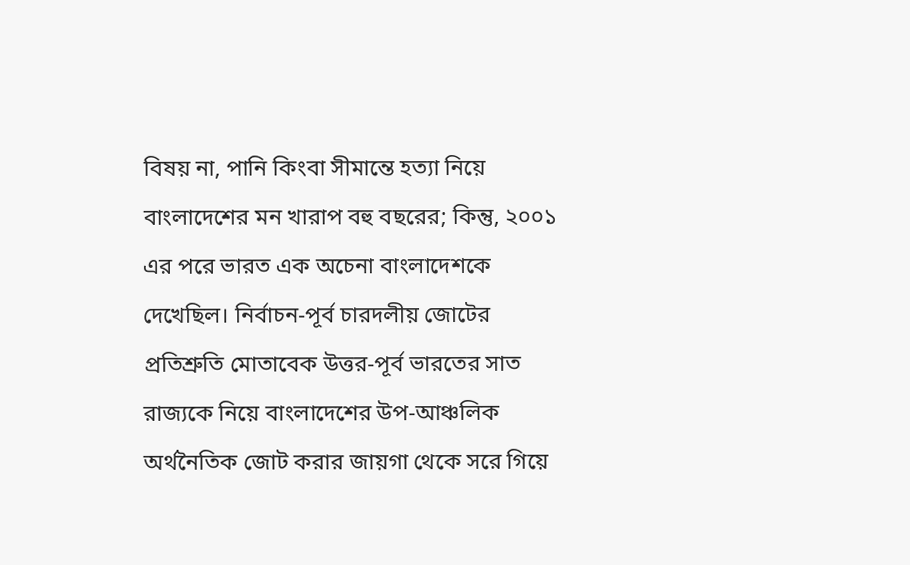বিষয় না, পানি কিংবা সীমান্তে হত্যা নিয়ে বাংলাদেশের মন খারাপ বহু বছরের; কিন্তু, ২০০১ এর পরে ভারত এক অচেনা বাংলাদেশকে দেখেছিল। নির্বাচন-পূর্ব চারদলীয় জোটের প্রতিশ্রুতি মোতাবেক ‍উত্তর-পূর্ব ভারতের সাত রাজ্যকে নিয়ে বাংলাদেশের উপ-আঞ্চলিক অর্থনৈতিক জোট করার জায়গা থেকে সরে গিয়ে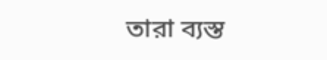তারা ব্যস্ত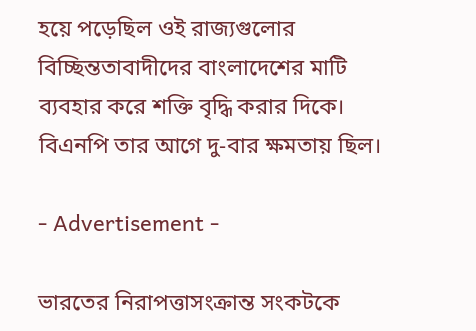হয়ে পড়েছিল ওই রাজ্যগুলোর বিচ্ছিন্ততাবাদীদের বাংলাদেশের মাটি ব্যবহার করে শক্তি বৃদ্ধি করার দিকে। বিএনপি তার আগে দু-বার ক্ষমতায় ছিল।

- Advertisement -

ভারতের নিরাপত্তাসংক্রান্ত সংকটকে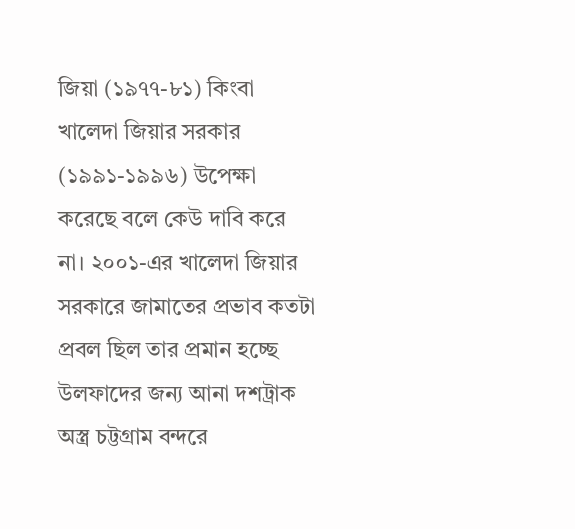জিয়া (১৯৭৭-৮১) কিংবা খালেদা জিয়ার সরকার (১৯৯১-১৯৯৬) উপেক্ষা করেছে বলে কেউ দাবি করে না। ২০০১-এর খালেদা জিয়ার সরকারে জামাতের প্রভাব কতটা প্রবল ছিল তার প্রমান হচ্ছে উলফাদের জন্য আনা দশট্রাক অস্ত্র চট্টগ্রাম বন্দরে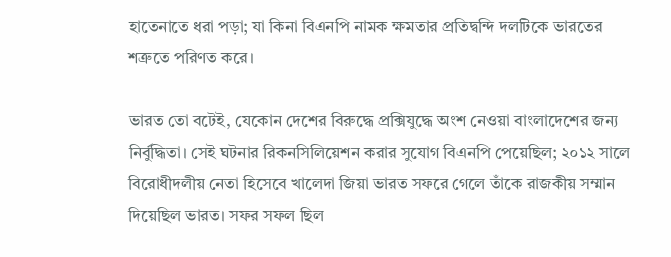হাতেনাতে ধরা পড়া; যা কিনা বিএনপি নামক ক্ষমতার প্রতিদ্বন্দি দলটিকে ভারতের শত্রুতে পরিণত করে।

ভারত তো বটেই, যেকোন দেশের বিরুদ্ধে প্রক্সিযুদ্ধে অংশ নেওয়া বাংলাদেশের জন্য নির্বুদ্ধিতা। সেই ঘটনার রিকনসিলিয়েশন করার সুযোগ বিএনপি পেয়েছিল; ২০১২ সালে বিরোধীদলীয় নেতা হিসেবে খালেদা জিয়া ভারত সফরে গেলে তাঁকে রাজকীয় সম্মান দিয়েছিল ভারত। সফর সফল ছিল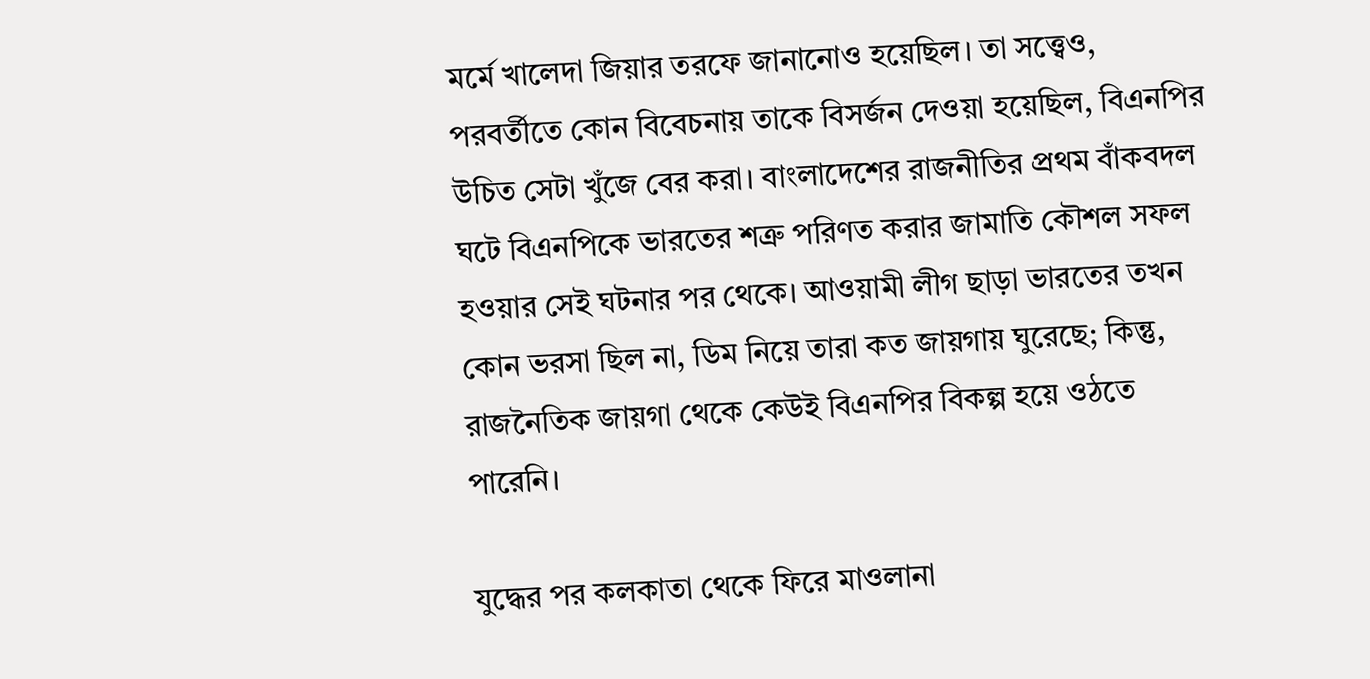মর্মে খালেদা জিয়ার তরফে জানানোও হয়েছিল। তা সত্ত্বেও, পরবর্তীতে কোন বিবেচনায় তাকে বিসর্জন দেওয়া হয়েছিল, বিএনপির উচিত সেটা খুঁজে বের করা। বাংলাদেশের রাজনীতির প্রথম বাঁকবদল ঘটে বিএনপিকে ভারতের শত্রু পরিণত করার জামাতি কৌশল সফল হওয়ার সেই ঘটনার পর থেকে। আওয়ামী লীগ ছাড়া ভারতের তখন কোন ভরসা ছিল না, ডিম নিয়ে তারা কত জায়গায় ঘুরেছে; কিন্তু, রাজনৈতিক জায়গা থেকে কেউই বিএনপির বিকল্প হয়ে ওঠতে পারেনি।

যুদ্ধের পর কলকাতা থেকে ফিরে মাওলানা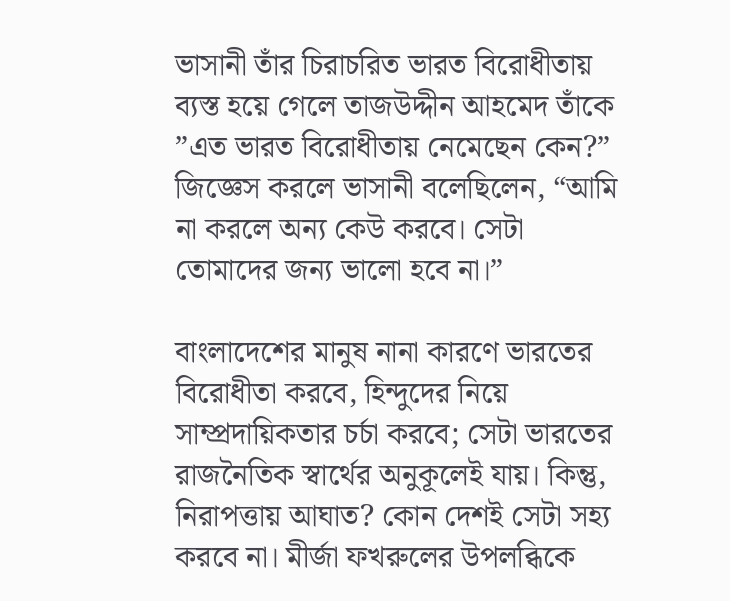ভাসানী তাঁর চিরাচরিত ভারত বিরোধীতায় ব্যস্ত হয়ে গেলে তাজউদ্দীন আহমেদ তাঁকে ”এত ভারত বিরোধীতায় নেমেছেন কেন?” জিজ্ঞেস করলে ভাসানী বলেছিলেন, “আমি না করলে অন্য কেউ করবে। সেটা তোমাদের জন্য ভালো হবে না।”

বাংলাদেশের মানুষ নানা কারণে ভারতের বিরোধীতা করবে, হিন্দুদের নিয়ে সাম্প্রদায়িকতার চর্চা করবে; সেটা ভারতের রাজনৈতিক স্বার্থের অনুকূলেই যায়। কিন্তু, নিরাপত্তায় আঘাত? কোন দেশই সেটা সহ্য করবে না। মীর্জা ফখরুলের উপলব্ধিকে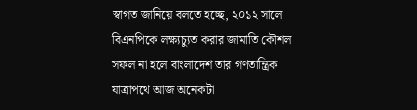স্বাগত জানিয়ে বলতে হচ্ছে, ২০১২ সালে বিএনপিকে লক্ষ্যচ্যুত করার জামাতি কৌশল সফল না হলে বাংলাদেশ তার গণতান্ত্রিক যাত্রাপথে আজ অনেকটা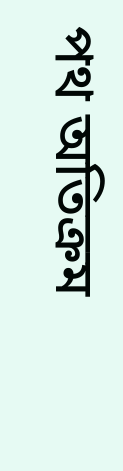পথ অতিক্রম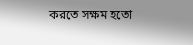করতে সক্ষম হতো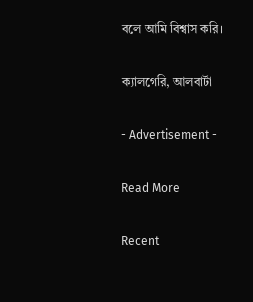বলে আমি বিশ্বাস করি।

ক্যালগেরি, আলবার্টা

- Advertisement -

Read More

Recent